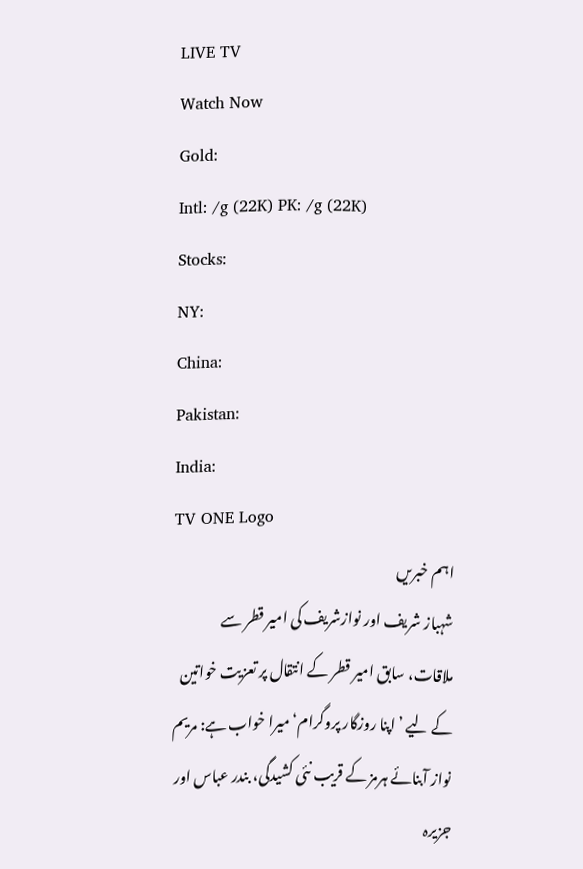LIVE TV
Watch Now
Gold:
Intl: /g (22K) PK: /g (22K)
Stocks:
NY:
China:
Pakistan:
India:
TV ONE Logo
اہم خبریں
شہباز شریف اور نوازشریف کی امیر قطر سے ملاقات، سابق امیر قطر کے انتقال پر تعزیت خواتین کے لیے ’اپنا روزگار پروگرام‘ میرا خواب ہے: مریم نواز آبنائے ہرمز کے قریب نئی کشیدگی، بندر عباس اور جزیرہ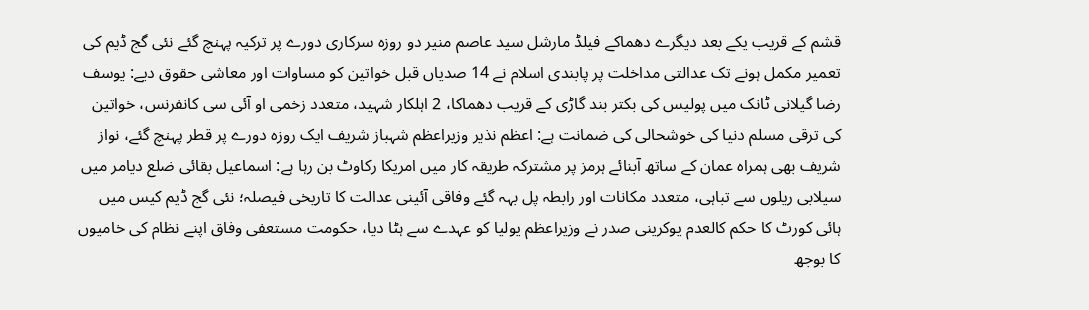قشم کے قریب یکے بعد دیگرے دھماکے فیلڈ مارشل سید عاصم منیر دو روزہ سرکاری دورے پر ترکیہ پہنچ گئے نئی گج ڈیم کی تعمیر مکمل ہونے تک عدالتی مداخلت پر پابندی اسلام نے 14 صدیاں قبل خواتین کو مساوات اور معاشی حقوق دیے: یوسف رضا گیلانی ٹانک میں پولیس کی بکتر بند گاڑی کے قریب دھماکا، 2 اہلکار شہید، متعدد زخمی او آئی سی کانفرنس، خواتین کی ترقی مسلم دنیا کی خوشحالی کی ضمانت ہے: اعظم نذیر وزیراعظم شہباز شریف ایک روزہ دورے پر قطر پہنچ گئے، نواز شریف بھی ہمراہ عمان کے ساتھ آبنائے ہرمز پر مشترکہ طریقہ کار میں امریکا رکاوٹ بن رہا ہے: اسماعیل بقائی ضلع دیامر میں سیلابی ریلوں سے تباہی، متعدد مکانات اور رابطہ پل بہہ گئے وفاقی آئینی عدالت کا تاریخی فیصلہ؛ نئی گج ڈیم کیس میں ہائی کورٹ کا حکم کالعدم یوکرینی صدر نے وزیراعظم یولیا کو عہدے سے ہٹا دیا، حکومت مستعفی وفاق اپنے نظام کی خامیوں کا بوجھ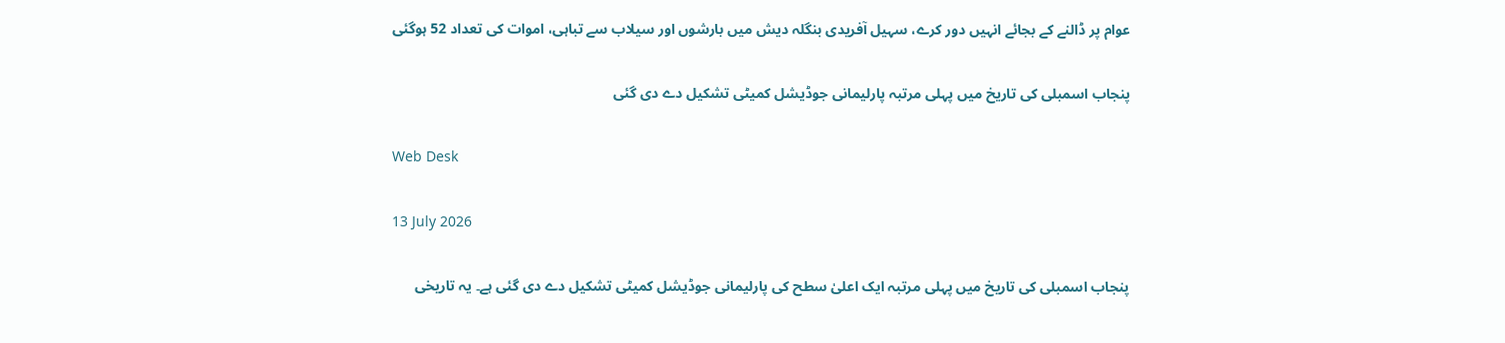عوام پر ڈالنے کے بجائے انہیں دور کرے، سہیل آفریدی بنگلہ دیش میں بارشوں اور سیلاب سے تباہی، اموات کی تعداد 52 ہوگئی

پنجاب اسمبلی کی تاریخ میں پہلی مرتبہ پارلیمانی جوڈیشل کمیٹی تشکیل دے دی گئی

Web Desk

13 July 2026

پنجاب اسمبلی کی تاریخ میں پہلی مرتبہ ایک اعلیٰ سطح کی پارلیمانی جوڈیشل کمیٹی تشکیل دے دی گئی ہے۔ یہ تاریخی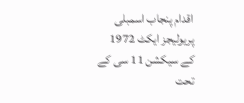اقدام پنجاب اسمبلی پریولیجز ایکٹ 1972 کے سیکشن 11 سی کے تحت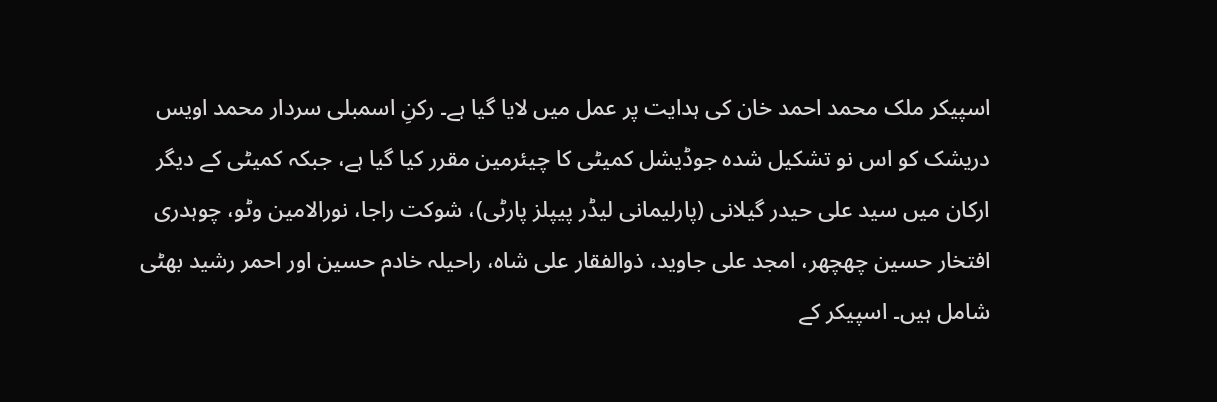اسپیکر ملک محمد احمد خان کی ہدایت پر عمل میں لایا گیا ہے۔ رکنِ اسمبلی سردار محمد اویس دریشک کو اس نو تشکیل شدہ جوڈیشل کمیٹی کا چیئرمین مقرر کیا گیا ہے، جبکہ کمیٹی کے دیگر ارکان میں سید علی حیدر گیلانی (پارلیمانی لیڈر پیپلز پارٹی)، شوکت راجا، نورالامین وٹو، چوہدری افتخار حسین چھچھر، امجد علی جاوید، ذوالفقار علی شاہ، راحیلہ خادم حسین اور احمر رشید بھٹی شامل ہیں۔ اسپیکر کے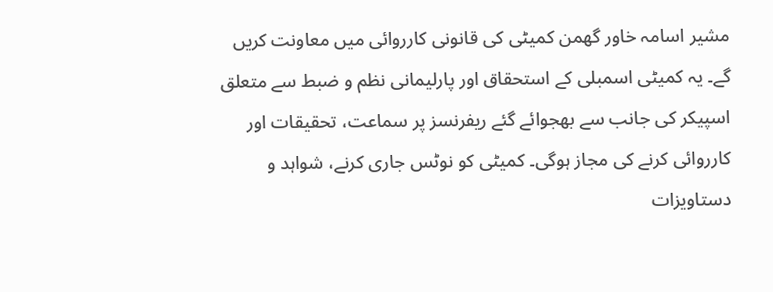مشیر اسامہ خاور گھمن کمیٹی کی قانونی کارروائی میں معاونت کریں گے۔ یہ کمیٹی اسمبلی کے استحقاق اور پارلیمانی نظم و ضبط سے متعلق اسپیکر کی جانب سے بھجوائے گئے ریفرنسز پر سماعت، تحقیقات اور کارروائی کرنے کی مجاز ہوگی۔ کمیٹی کو نوٹس جاری کرنے، شواہد و دستاویزات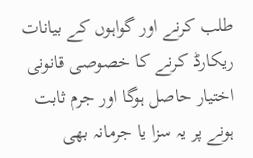طلب کرنے اور گواہوں کے بیانات ریکارڈ کرنے کا خصوصی قانونی اختیار حاصل ہوگا اور جرم ثابت ہونے پر یہ سزا یا جرمانہ بھی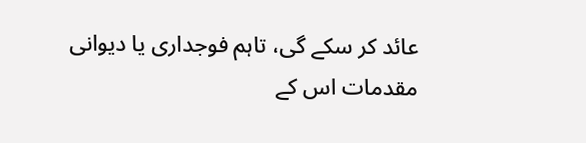عائد کر سکے گی، تاہم فوجداری یا دیوانی مقدمات اس کے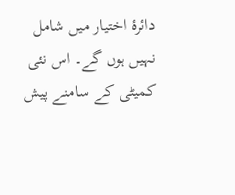دائرۂ اختیار میں شامل نہیں ہوں گے۔ اس نئی کمیٹی کے سامنے پیش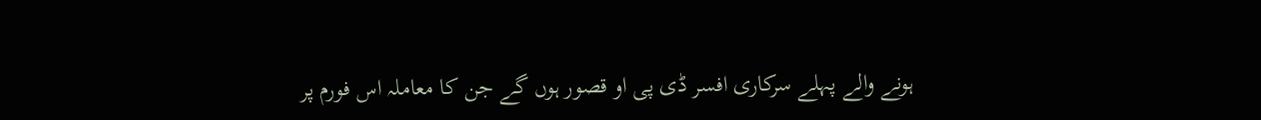ہونے والے پہلے سرکاری افسر ڈی پی او قصور ہوں گے جن کا معاملہ اس فورم پر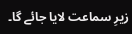زیرِ سماعت لایا جائے گا۔